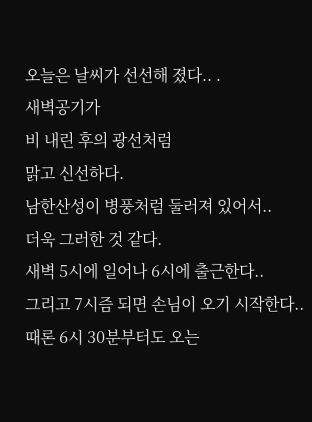오늘은 날씨가 선선해 졌다.. .
새벽공기가
비 내린 후의 광선처럼
맑고 신선하다.
남한산성이 병풍처럼 둘러져 있어서..
더욱 그러한 것 같다.
새벽 5시에 일어나 6시에 출근한다..
그리고 7시즘 되면 손님이 오기 시작한다..
때론 6시 30분부터도 오는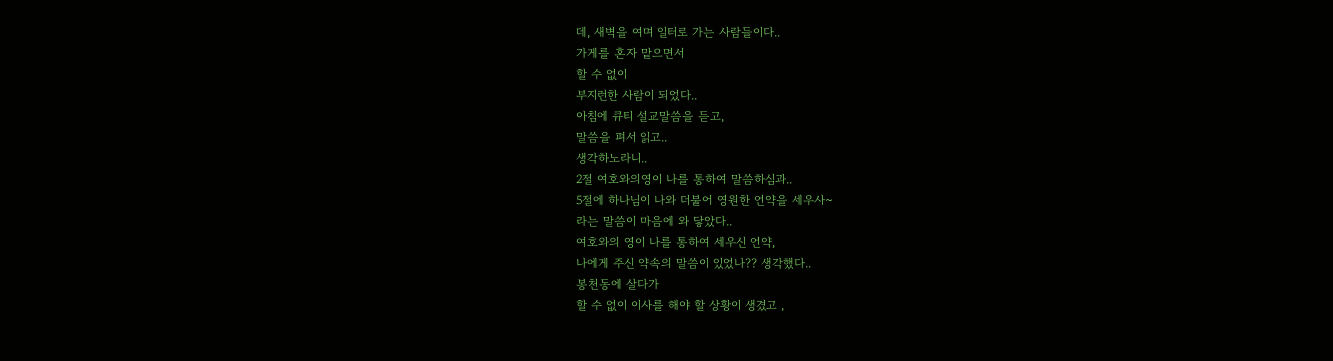데, 새벽을 여며 일터로 가는 사람들이다..
가게를 혼자 맡으면서
할 수 없이
부지런한 사람이 되었다..
아침에 큐티 설교말씀을 듣고,
말씀을 펴서 읽고..
생각하노라니..
2절 여호와의영이 나를 통하여 말씀하심과..
5절에 하나님이 나와 더불어 영원한 언약을 세우사~
라는 말씀이 마음에 와 닿았다..
여호와의 영이 나를 통하여 세우신 언약,
나에게 주신 약속의 말씀이 있었나?? 생각했다..
봉천동에 살다가
할 수 없이 이사를 해야 할 상황이 생겼고 ,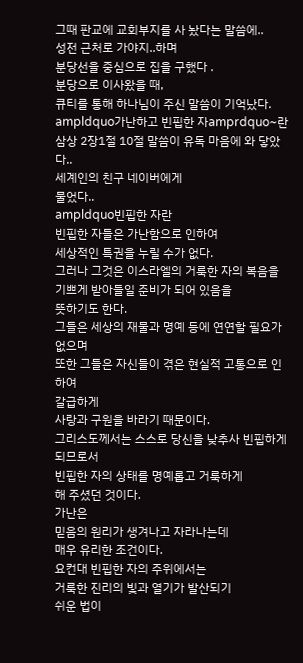그때 판교에 교회부지를 사 놨다는 말씀에..
성전 근처로 가야지..하며
분당선을 중심으로 집을 구했다 .
분당으로 이사왔을 때,
큐티를 통해 하나님이 주신 말씀이 기억났다.
ampldquo가난하고 빈핍한 자amprdquo~란 삼상 2장1절 10절 말씀이 유독 마음에 와 닿았다..
세계인의 친구 네이버에게
물었다..
ampldquo빈핍한 자란
빈핍한 자들은 가난함으로 인하여
세상적인 특권을 누릴 수가 없다.
그러나 그것은 이스라엘의 거룩한 자의 복음을
기쁘게 받아들일 준비가 되어 있음을
뜻하기도 한다.
그들은 세상의 재물과 명예 등에 연연할 필요가 없으며
또한 그들은 자신들이 겪은 현실적 고통으로 인하여
갈급하게
사랑과 구원을 바라기 때문이다.
그리스도께서는 스스로 당신을 낮추사 빈핍하게 되므로서
빈핍한 자의 상태를 명예롭고 거룩하게
해 주셨던 것이다.
가난은
믿음의 원리가 생겨나고 자라나는데
매우 유리한 조건이다.
요컨대 빈핍한 자의 주위에서는
거룩한 진리의 빛과 열기가 발산되기
쉬운 법이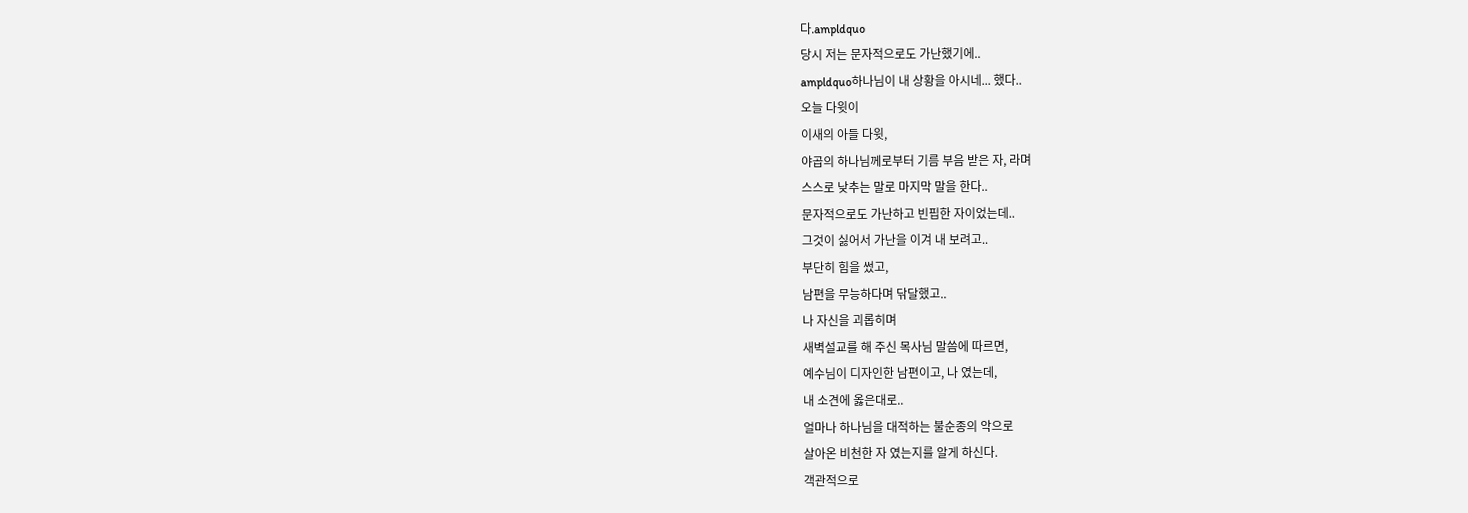다.ampldquo
당시 저는 문자적으로도 가난했기에..
ampldquo하나님이 내 상황을 아시네... 했다..
오늘 다윗이
이새의 아들 다윗,
야곱의 하나님께로부터 기름 부음 받은 자, 라며
스스로 낮추는 말로 마지막 말을 한다..
문자적으로도 가난하고 빈핍한 자이었는데..
그것이 싫어서 가난을 이겨 내 보려고..
부단히 힘을 썼고,
남편을 무능하다며 닦달했고..
나 자신을 괴롭히며
새벽설교를 해 주신 목사님 말씀에 따르면,
예수님이 디자인한 남편이고, 나 였는데,
내 소견에 옳은대로..
얼마나 하나님을 대적하는 불순종의 악으로
살아온 비천한 자 였는지를 알게 하신다.
객관적으로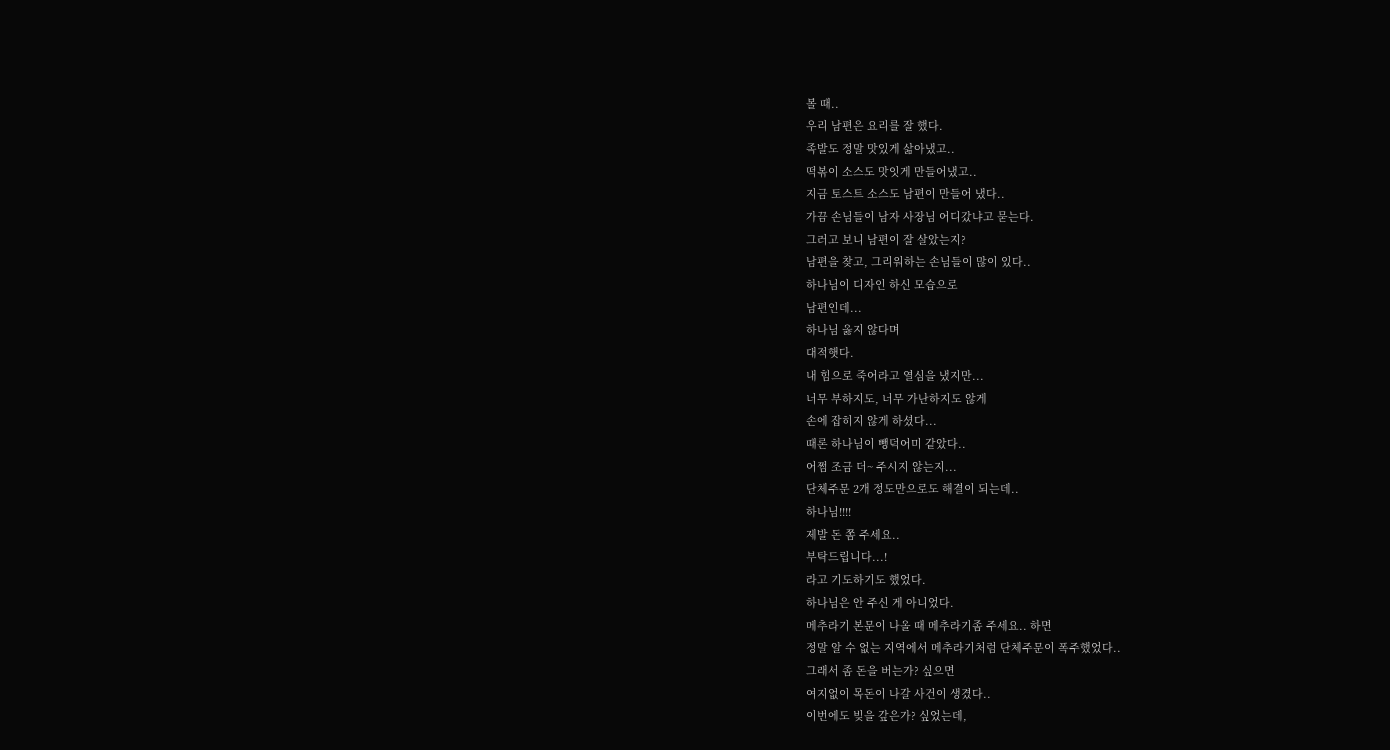볼 때..
우리 남편은 요리를 잘 했다.
족발도 정말 맛있게 삶아냈고..
떡볶이 소스도 맛잇게 만들어냈고..
지금 토스트 소스도 남편이 만들어 냈다..
가끔 손님들이 남자 사장님 어디갔냐고 묻는다.
그러고 보니 남편이 잘 살았는지?
남편을 찾고, 그리워하는 손님들이 많이 있다..
하나님이 디자인 하신 모습으로
남편인데...
하나님 옳지 않다며
대적햇다.
내 힘으로 죽어라고 열심을 냈지만...
너무 부하지도, 너무 가난하지도 않게
손에 잡히지 않게 하셨다...
때론 하나님이 뺑덕어미 같았다..
어쩜 조금 더~ 주시지 않는지...
단체주문 2개 정도만으로도 해결이 되는데..
하나님!!!!
제발 돈 쫌 주세요..
부탁드립니다...!
라고 기도하기도 했었다.
하나님은 안 주신 게 아니었다.
메추라기 본문이 나올 때 메추라기좀 주세요.. 하면
정말 알 수 없는 지역에서 메추라기처럼 단체주문이 폭주했었다..
그래서 좀 돈을 버는가? 싶으면
여지없이 목돈이 나갈 사건이 생겼다..
이번에도 빚을 갚은가? 싶었는데,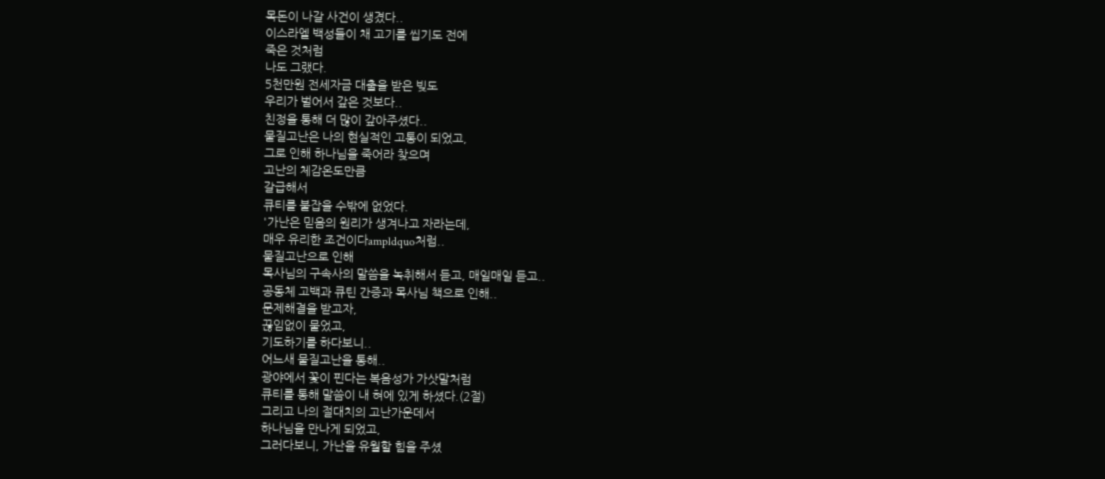목돈이 나갈 사건이 생겼다..
이스라엘 백성들이 채 고기를 씹기도 전에
죽은 것처럼
나도 그랬다.
5천만원 전세자금 대출을 받은 빚도
우리가 벌어서 갚은 것보다..
친정을 통해 더 많이 갚아주셨다..
물질고난은 나의 현실적인 고통이 되었고,
그로 인해 하나님을 죽어라 찾으며
고난의 체감온도만큼
갈급해서
큐티를 붙잡을 수밖에 없었다.
'가난은 믿음의 원리가 생겨나고 자라는데,
매우 유리한 조건이다ampldquo처럼..
물질고난으로 인해
목사님의 구속사의 말씀을 녹취해서 듣고, 매일매일 듣고..
공동체 고백과 큐틴 간증과 목사님 책으로 인해..
문제해결을 받고자,
끊임없이 물었고,
기도하기를 하다보니..
어느새 물질고난을 통해..
광야에서 꽃이 핀다는 복음성가 가삿말처럼
큐티를 통해 말씀이 내 혀에 있게 하셨다.(2절)
그리고 나의 절대치의 고난가운데서
하나님을 만나게 되었고,
그러다보니, 가난을 유월할 힘을 주셨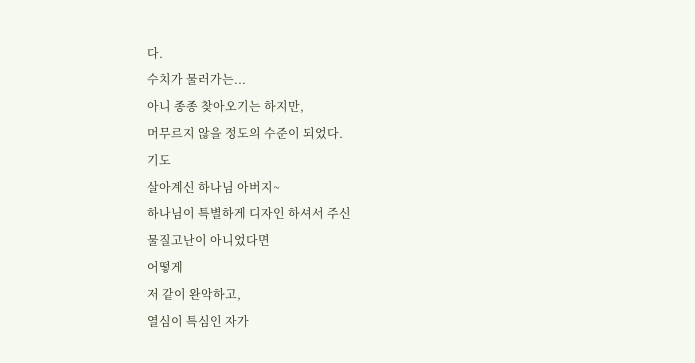다.
수치가 물러가는...
아니 종종 찾아오기는 하지만,
머무르지 않을 정도의 수준이 되었다.
기도
살아계신 하나님 아버지~
하나님이 특별하게 디자인 하셔서 주신
물질고난이 아니었다면
어떻게
저 같이 완악하고,
열심이 특심인 자가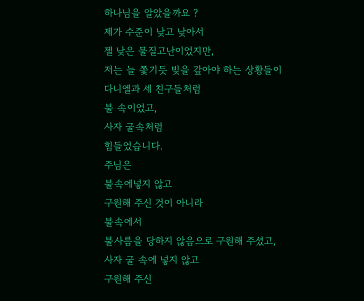하나님을 알았을까요 ?
제가 수준이 낮고 낮아서
젤 낮은 물질고난이었지만,
저는 늘 쫓기듯 빚을 갚아야 하는 상황들이
다니엘과 세 친구들처럼
불 속이었고,
사자 굴속처럼
힘들었습니다.
주님은
불속에넣지 않고
구원해 주신 것이 아니라
불속에서
불사름을 당하지 않음으로 구원해 주셨고,
사자 굴 속에 넣지 않고
구원해 주신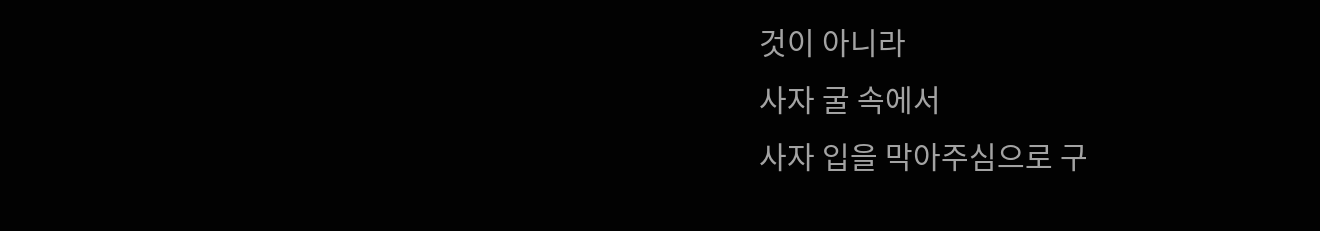것이 아니라
사자 굴 속에서
사자 입을 막아주심으로 구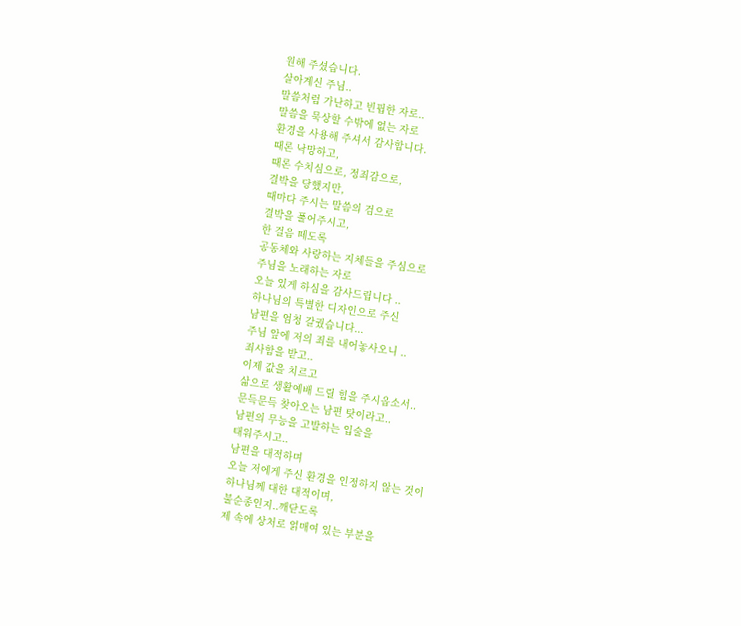원해 주셨습니다.
살아계신 주님..
말씀처럼 가난하고 빈핍한 자로..
말씀을 묵상할 수밖에 없는 자로
환경을 사용해 주셔서 감사합니다.
때론 낙망하고,
때론 수치심으로, 정죄감으로,
결박을 당했지만,
때마다 주시는 말씀의 검으로
결박을 풀어주시고,
한 걸음 떼도록
공동체와 사랑하는 지체들을 주심으로
주님을 노래하는 자로
오늘 있게 하심을 감사드립니다 ..
하나님의 특별한 디자인으로 주신
남편을 엄청 갈궜습니다...
주님 앞에 저의 죄를 내어놓사오니 ..
죄사함을 받고..
이제 값을 치르고
삶으로 생활예배 드릴 힘을 주시옵소서..
문득문득 찾아오는 남편 탓이라고..
남편의 무능을 고발하는 입술을
태워주시고..
남편을 대적하며
오늘 저에게 주신 환경을 인정하지 않는 것이
하나님께 대한 대적이며,
불순종인지..깨닫도록
제 속에 상처로 얽매여 있는 부분을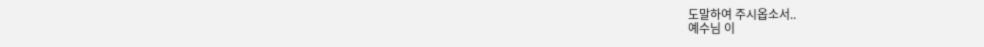도말하여 주시옵소서..
예수님 이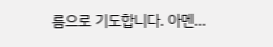름으로 기도합니다. 아멘...